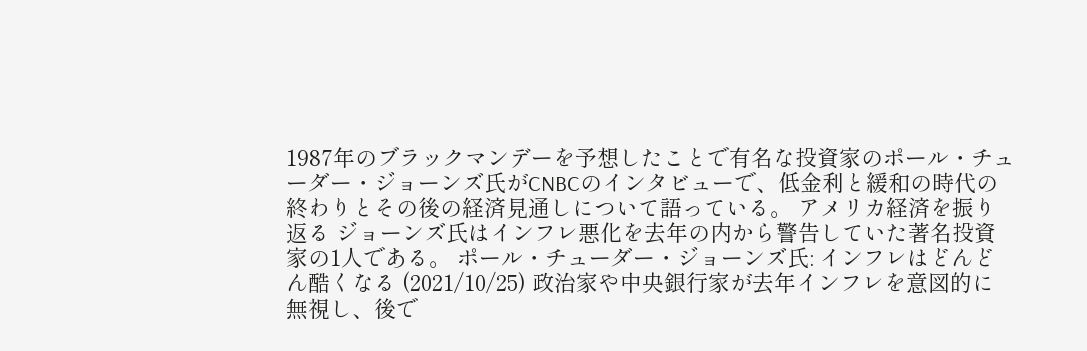1987年のブラックマンデーを予想したことで有名な投資家のポール・チューダー・ジョーンズ氏がCNBCのインタビューで、低金利と緩和の時代の終わりとその後の経済見通しについて語っている。 アメリカ経済を振り返る ジョーンズ氏はインフレ悪化を去年の内から警告していた著名投資家の1人である。 ポール・チューダー・ジョーンズ氏: インフレはどんどん酷くなる (2021/10/25) 政治家や中央銀行家が去年インフレを意図的に無視し、後で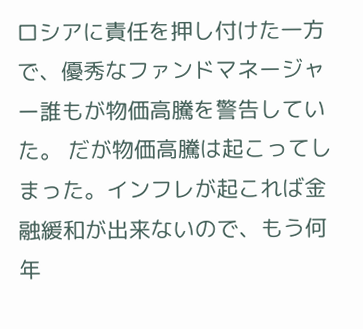ロシアに責任を押し付けた一方で、優秀なファンドマネージャー誰もが物価高騰を警告していた。 だが物価高騰は起こってしまった。インフレが起これば金融緩和が出来ないので、もう何年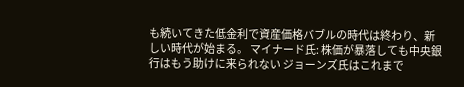も続いてきた低金利で資産価格バブルの時代は終わり、新しい時代が始まる。 マイナード氏: 株価が暴落しても中央銀行はもう助けに来られない ジョーンズ氏はこれまで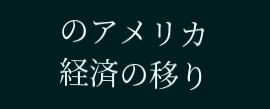のアメリカ経済の移り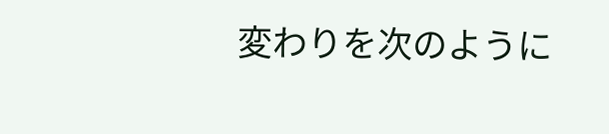変わりを次のように